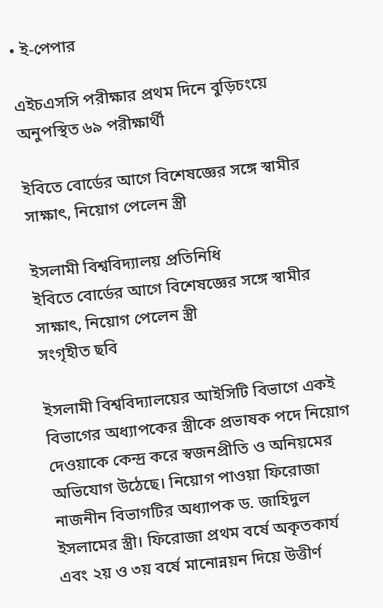• ই-পেপার

এইচএসসি পরীক্ষার প্রথম দিনে বুড়িচংয়ে অনুপস্থিত ৬৯ পরীক্ষার্থী

ইবিতে বোর্ডের আগে বিশেষজ্ঞের সঙ্গে স্বামীর সাক্ষাৎ, নিয়োগ পেলেন স্ত্রী

ইসলামী বিশ্ববিদ্যালয় প্রতিনিধি
ইবিতে বোর্ডের আগে বিশেষজ্ঞের সঙ্গে স্বামীর সাক্ষাৎ, নিয়োগ পেলেন স্ত্রী
সংগৃহীত ছবি

ইসলামী বিশ্ববিদ্যালয়ের আইসিটি বিভাগে একই বিভাগের অধ্যাপকের স্ত্রীকে প্রভাষক পদে নিয়োগ দেওয়াকে কেন্দ্র করে স্বজনপ্রীতি ও অনিয়মের অভিযোগ উঠেছে। নিয়োগ পাওয়া ফিরোজা নাজনীন বিভাগটির অধ্যাপক ড. জাহিদুল ইসলামের স্ত্রী। ফিরোজা প্রথম বর্ষে অকৃতকার্য এবং ২য় ও ৩য় বর্ষে মানোন্নয়ন দিয়ে উত্তীর্ণ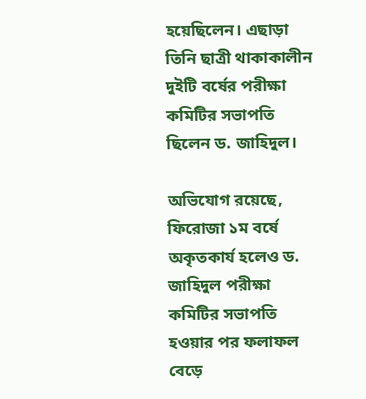হয়েছিলেন। এছাড়া তিনি ছাত্রী থাকাকালীন দুইটি বর্ষের পরীক্ষা কমিটির সভাপতি ছিলেন ড. জাহিদুল।

অভিযোগ রয়েছে, ফিরোজা ১ম বর্ষে অকৃতকার্য হলেও ড. জাহিদুল পরীক্ষা কমিটির সভাপতি হওয়ার পর ফলাফল বেড়ে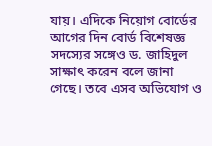যায়। এদিকে নিয়োগ বোর্ডের আগের দিন বোর্ড বিশেষজ্ঞ সদস্যের সঙ্গেও ড. জাহিদুল সাক্ষাৎ করেন বলে জানা গেছে। তবে এসব অভিযোগ ও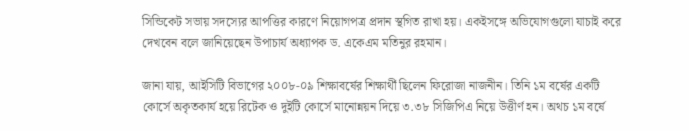সিন্ডিকেট সভায় সদস্যের আপত্তির কারণে নিয়োগপত্র প্রদান স্থগিত রাখা হয়। একইসঙ্গে অভিযোগগুলো যাচাই করে দেখবেন বলে জানিয়েছেন উপাচার্য অধ্যাপক ড. একেএম মতিনুর রহমান।

জানা যায়, আইসিটি বিভাগের ২০০৮-০৯ শিক্ষাবর্ষের শিক্ষার্থী ছিলেন ফিরোজা নাজনীন। তিনি ১ম বর্ষের একটি কোর্সে অকৃতকার্য হয়ে রিটেক ও দুইটি কোর্সে মানোন্নয়ন দিয়ে ৩.৩৮ সিজিপিএ নিয়ে উত্তীর্ণ হন। অথচ ১ম বর্ষে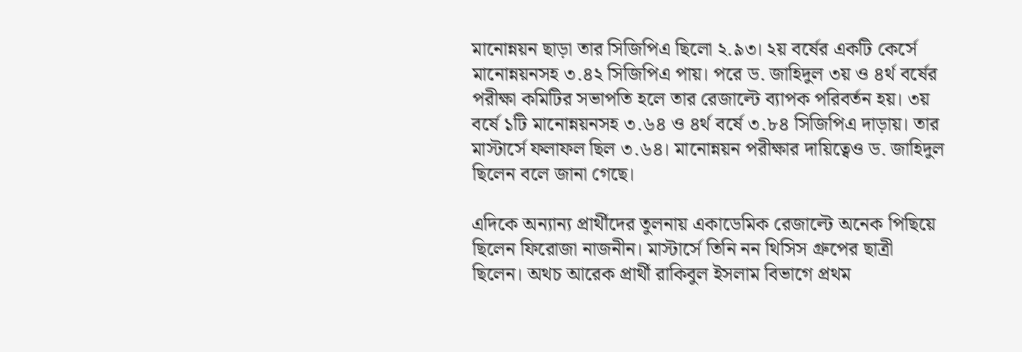মানোন্নয়ন ছাড়া তার সিজিপিএ ছিলো ২.৯৩। ২য় বর্ষের একটি কের্সে মানোন্নয়নসহ ৩.৪২ সিজিপিএ পায়। পরে ড. জাহিদুল ৩য় ও ৪র্থ বর্ষের পরীক্ষা কমিটির সভাপতি হলে তার রেজাল্টে ব্যাপক পরিবর্তন হয়। ৩য় বর্ষে ১টি মানোন্নয়নসহ ৩.৬৪ ও ৪র্থ বর্ষে ৩.৮৪ সিজিপিএ দাড়ায়। তার মাস্টার্সে ফলাফল ছিল ৩.৬৪। মানোন্নয়ন পরীক্ষার দায়িত্বেও ড. জাহিদুল ছিলেন বলে জানা গেছে।

এদিকে অন্যান্য প্রার্থীদের তুলনায় একাডেমিক রেজাল্টে অনেক পিছিয়ে ছিলেন ফিরোজা নাজনীন। মাস্টার্সে তিনি নন থিসিস গ্রুপের ছাত্রী ছিলেন। অথচ আরেক প্রার্থী রাকিবুল ইসলাম বিভাগে প্রথম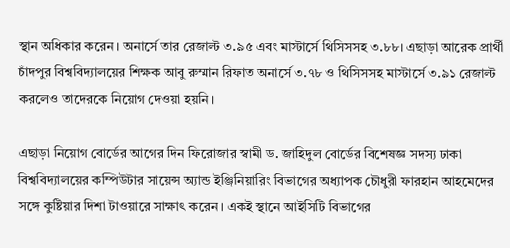স্থান অধিকার করেন। অনার্সে তার রেজাল্ট ৩.৯৫ এবং মাস্টার্সে থিসিসসহ ৩.৮৮। এছাড়া আরেক প্রার্থী চাঁদপুর বিশ্ববিদ্যালয়ের শিক্ষক আবু রুম্মান রিফাত অনার্সে ৩.৭৮ ও থিসিসসহ মাস্টার্সে ৩.৯১ রেজাল্ট করলেও তাদেরকে নিয়োগ দেওয়া হয়নি।

এছাড়া নিয়োগ বোর্ডের আগের দিন ফিরোজার স্বামী ড. জাহিদুল বোর্ডের বিশেষজ্ঞ সদস্য ঢাকা বিশ্ববিদ্যালয়ের কম্পিউটার সায়েন্স অ্যান্ড ইঞ্জিনিয়ারিং বিভাগের অধ্যাপক চৌধুরী ফারহান আহমেদের সঙ্গে কুষ্টিয়ার দিশা টাওয়ারে সাক্ষাৎ করেন। একই স্থানে আইসিটি বিভাগের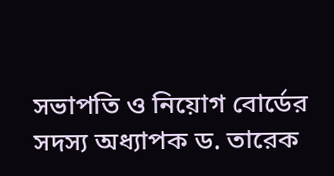সভাপতি ও নিয়োগ বোর্ডের সদস্য অধ্যাপক ড. তারেক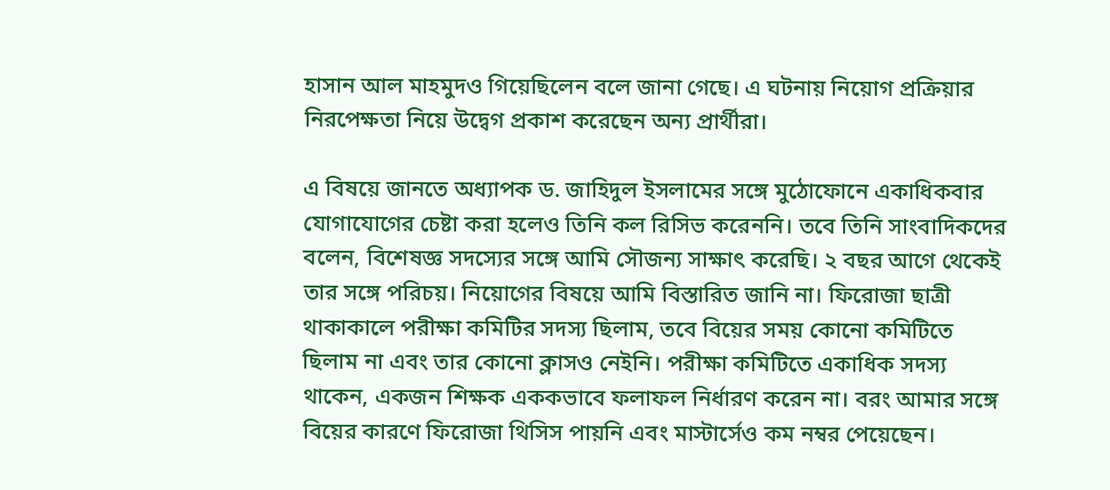হাসান আল মাহমুদও গিয়েছিলেন বলে জানা গেছে। এ ঘটনায় নিয়োগ প্রক্রিয়ার নিরপেক্ষতা নিয়ে উদ্বেগ প্রকাশ করেছেন অন্য প্রার্থীরা।

এ বিষয়ে জানতে অধ্যাপক ড. জাহিদুল ইসলামের সঙ্গে মুঠোফোনে একাধিকবার যোগাযোগের চেষ্টা করা হলেও তিনি কল রিসিভ করেননি। তবে তিনি সাংবাদিকদের বলেন, বিশেষজ্ঞ সদস্যের সঙ্গে আমি সৌজন্য সাক্ষাৎ করেছি। ২ বছর আগে থেকেই তার সঙ্গে পরিচয়। নিয়োগের বিষয়ে আমি বিস্তারিত জানি না। ফিরোজা ছাত্রী থাকাকালে পরীক্ষা কমিটির সদস্য ছিলাম, তবে বিয়ের সময় কোনো কমিটিতে ছিলাম না এবং তার কোনো ক্লাসও নেইনি। পরীক্ষা কমিটিতে একাধিক সদস্য থাকেন, একজন শিক্ষক এককভাবে ফলাফল নির্ধারণ করেন না। বরং আমার সঙ্গে বিয়ের কারণে ফিরোজা থিসিস পায়নি এবং মাস্টার্সেও কম নম্বর পেয়েছেন।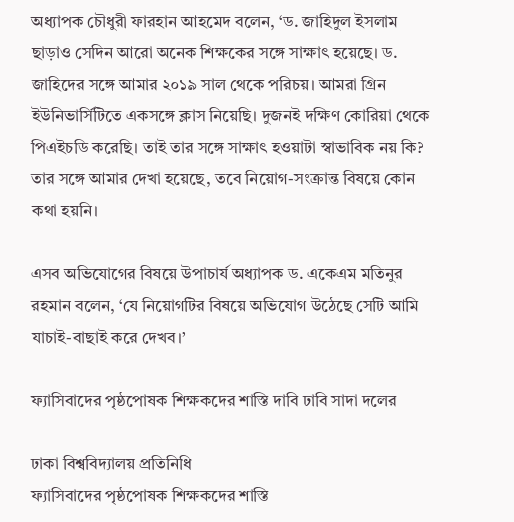অধ্যাপক চৌধুরী ফারহান আহমেদ বলেন, ‘ড. জাহিদুল ইসলাম ছাড়াও সেদিন আরো অনেক শিক্ষকের সঙ্গে সাক্ষাৎ হয়েছে। ড. জাহিদের সঙ্গে আমার ২০১৯ সাল থেকে পরিচয়। আমরা গ্রিন ইউনিভার্সিটিতে একসঙ্গে ক্লাস নিয়েছি। দুজনই দক্ষিণ কোরিয়া থেকে পিএইচডি করেছি। তাই তার সঙ্গে সাক্ষাৎ হওয়াটা স্বাভাবিক নয় কি? তার সঙ্গে আমার দেখা হয়েছে, তবে নিয়োগ-সংক্রান্ত বিষয়ে কোন কথা হয়নি।

এসব অভিযোগের বিষয়ে উপাচার্য অধ্যাপক ড. একেএম মতিনুর রহমান বলেন, ‘যে নিয়োগটির বিষয়ে অভিযোগ উঠেছে সেটি আমি যাচাই-বাছাই করে দেখব।’

ফ্যাসিবাদের পৃষ্ঠপোষক শিক্ষকদের শাস্তি দাবি ঢাবি সাদা দলের

ঢাকা বিশ্ববিদ্যালয় প্রতিনিধি
ফ্যাসিবাদের পৃষ্ঠপোষক শিক্ষকদের শাস্তি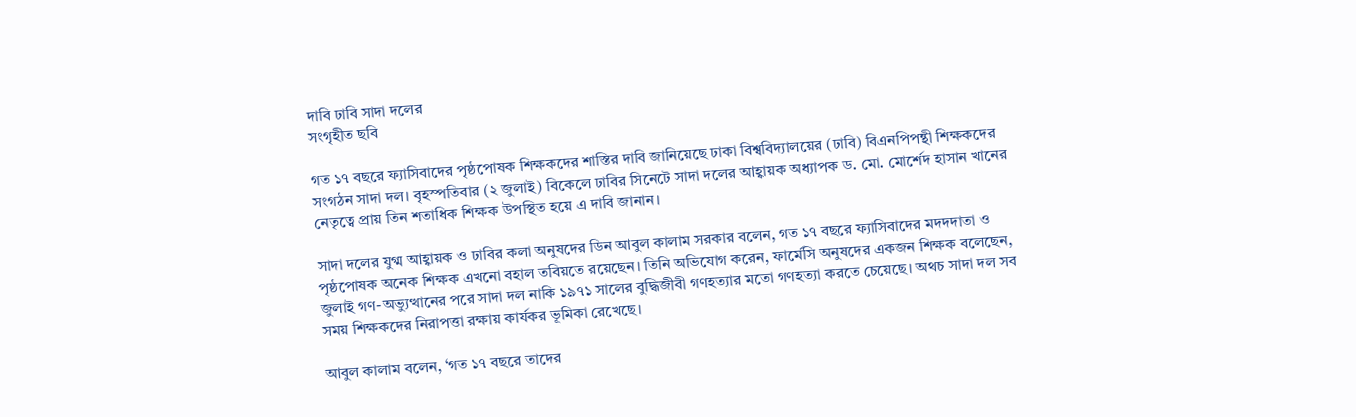দাবি ঢাবি সাদা দলের
সংগৃহীত ছবি

গত ১৭ বছরে ফ্যাসিবাদের পৃষ্ঠপোষক শিক্ষকদের শাস্তির দাবি জানিয়েছে ঢাকা বিশ্ববিদ্যালয়ের (ঢাবি) বিএনপিপন্থী শিক্ষকদের সংগঠন সাদা দল। বৃহস্পতিবার (২ জুলাই) বিকেলে ঢাবির সিনেটে সাদা দলের আহ্বায়ক অধ্যাপক ড. মো. মোর্শেদ হাসান খানের নেতৃত্বে প্রায় তিন শতাধিক শিক্ষক উপস্থিত হয়ে এ দাবি জানান।

সাদা দলের যুগ্ম আহ্বায়ক ও ঢাবির কলা অনুষদের ডিন আবুল কালাম সরকার বলেন, গত ১৭ বছরে ফ্যাসিবাদের মদদদাতা ও পৃষ্ঠপোষক অনেক শিক্ষক এখনো বহাল তবিয়তে রয়েছেন। তিনি অভিযোগ করেন, ফার্মেসি অনুষদের একজন শিক্ষক বলেছেন, জুলাই গণ-অভ্যুত্থানের পরে সাদা দল নাকি ১৯৭১ সালের বুদ্ধিজীবী গণহত্যার মতো গণহত্যা করতে চেয়েছে। অথচ সাদা দল সব সময় শিক্ষকদের নিরাপত্তা রক্ষায় কার্যকর ভূমিকা রেখেছে।

আবুল কালাম বলেন, ‘গত ১৭ বছরে তাদের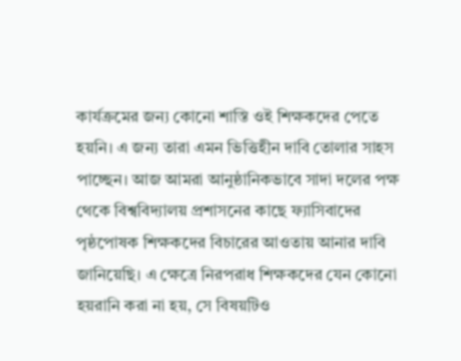কার্যক্রমের জন্য কোনো শাস্তি ওই শিক্ষকদের পেতে হয়নি। এ জন্য তারা এমন ভিত্তিহীন দাবি তোলার সাহস পাচ্ছেন। আজ আমরা আনুষ্ঠানিকভাবে সাদা দলের পক্ষ থেকে বিশ্ববিদ্যালয় প্রশাসনের কাছে ফ্যাসিবাদের পৃষ্ঠপোষক শিক্ষকদের বিচারের আওতায় আনার দাবি জানিয়েছি। এ ক্ষেত্রে নিরপরাধ শিক্ষকদের যেন কোনো হয়রানি করা না হয়, সে বিষয়টিও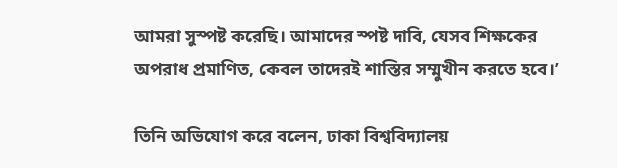আমরা সুস্পষ্ট করেছি। আমাদের স্পষ্ট দাবি, যেসব শিক্ষকের অপরাধ প্রমাণিত, কেবল তাদেরই শাস্তির সম্মুখীন করতে হবে।’

তিনি অভিযোগ করে বলেন, ঢাকা বিশ্ববিদ্যালয়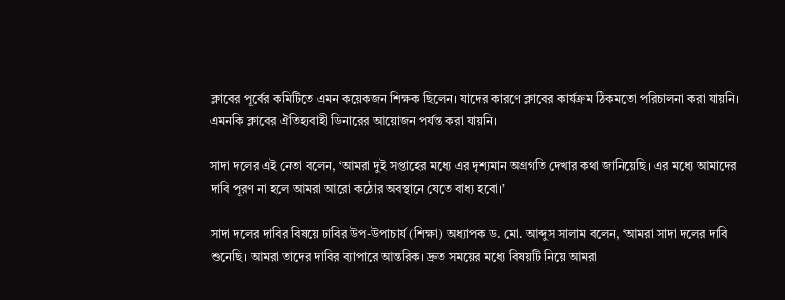ক্লাবের পূর্বের কমিটিতে এমন কয়েকজন শিক্ষক ছিলেন। যাদের কারণে ক্লাবের কার্যক্রম ঠিকমতো পরিচালনা করা যায়নি। এমনকি ক্লাবের ঐতিহ্যবাহী ডিনারের আয়োজন পর্যন্ত করা যায়নি।

সাদা দলের এই নেতা বলেন, ‘আমরা দুই সপ্তাহের মধ্যে এর দৃশ্যমান অগ্রগতি দেখার কথা জানিয়েছি। এর মধ্যে আমাদের দাবি পূরণ না হলে আমরা আরো কঠোর অবস্থানে যেতে বাধ্য হবো।’

সাদা দলের দাবির বিষয়ে ঢাবির উপ-উপাচার্য (শিক্ষা) অধ্যাপক ড. মো. আব্দুস সালাম বলেন, ‘আমরা সাদা দলের দাবি শুনেছি। আমরা তাদের দাবির ব্যাপারে আন্তরিক। দ্রুত সময়ের মধ্যে বিষয়টি নিয়ে আমরা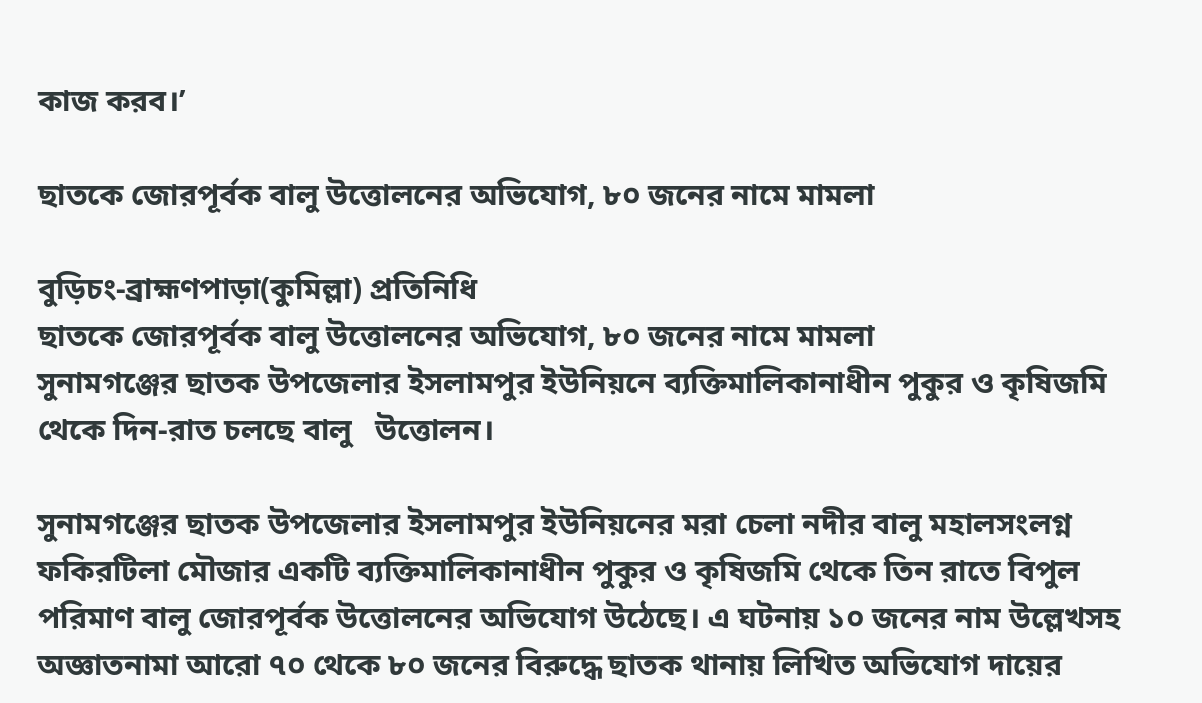কাজ করব।’

ছাতকে জোরপূর্বক বালু উত্তোলনের অভিযোগ, ৮০ জনের নামে মামলা

বুড়িচং-ব্রাহ্মণপাড়া(কুমিল্লা) প্রতিনিধি
ছাতকে জোরপূর্বক বালু উত্তোলনের অভিযোগ, ৮০ জনের নামে মামলা
সুনামগঞ্জের ছাতক উপজেলার ইসলামপুর ইউনিয়নে ব্যক্তিমালিকানাধীন পুকুর ও কৃষিজমি থেকে দিন-রাত চলছে বালু   উত্তোলন।

সুনামগঞ্জের ছাতক উপজেলার ইসলামপুর ইউনিয়নের মরা চেলা নদীর বালু মহালসংলগ্ন ফকিরটিলা মৌজার একটি ব্যক্তিমালিকানাধীন পুকুর ও কৃষিজমি থেকে তিন রাতে বিপুল পরিমাণ বালু জোরপূর্বক উত্তোলনের অভিযোগ উঠেছে। এ ঘটনায় ১০ জনের নাম উল্লেখসহ অজ্ঞাতনামা আরো ৭০ থেকে ৮০ জনের বিরুদ্ধে ছাতক থানায় লিখিত অভিযোগ দায়ের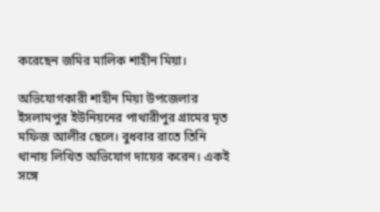করেছেন জমির মালিক শাহীন মিয়া।

অভিযোগকারী শাহীন মিয়া উপজেলার ইসলামপুর ইউনিয়নের পাথারীপুর গ্রামের মৃত মফিজ আলীর ছেলে। বুধবার রাতে তিনি থানায় লিখিত অভিযোগ দায়ের করেন। একই সঙ্গে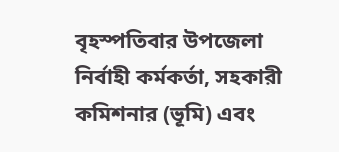বৃহস্পতিবার উপজেলা নির্বাহী কর্মকর্তা, সহকারী কমিশনার (ভূমি) এবং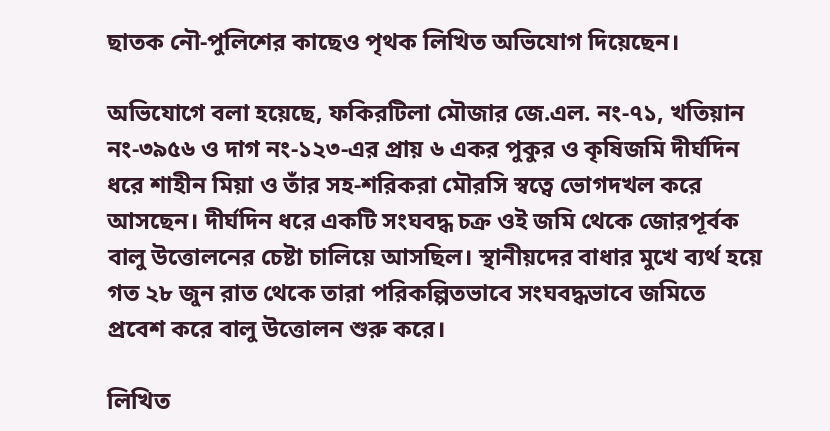ছাতক নৌ-পুলিশের কাছেও পৃথক লিখিত অভিযোগ দিয়েছেন।

অভিযোগে বলা হয়েছে, ফকিরটিলা মৌজার জে.এল. নং-৭১, খতিয়ান নং-৩৯৫৬ ও দাগ নং-১২৩-এর প্রায় ৬ একর পুকুর ও কৃষিজমি দীর্ঘদিন ধরে শাহীন মিয়া ও তাঁর সহ-শরিকরা মৌরসি স্বত্বে ভোগদখল করে আসছেন। দীর্ঘদিন ধরে একটি সংঘবদ্ধ চক্র ওই জমি থেকে জোরপূর্বক বালু উত্তোলনের চেষ্টা চালিয়ে আসছিল। স্থানীয়দের বাধার মুখে ব্যর্থ হয়ে গত ২৮ জুন রাত থেকে তারা পরিকল্পিতভাবে সংঘবদ্ধভাবে জমিতে প্রবেশ করে বালু উত্তোলন শুরু করে।

লিখিত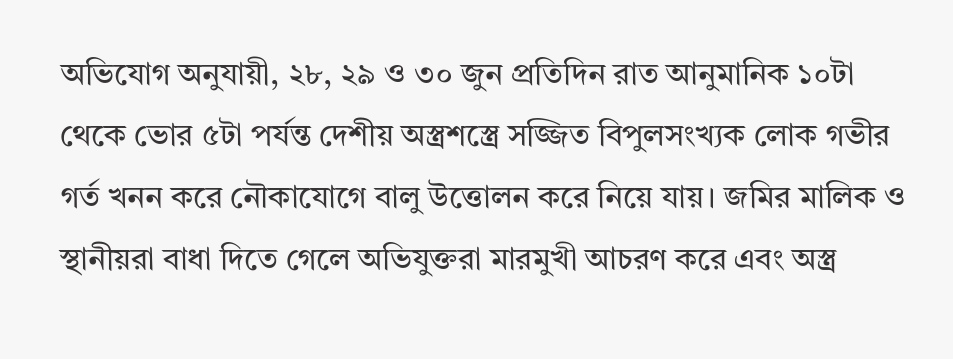অভিযোগ অনুযায়ী, ২৮, ২৯ ও ৩০ জুন প্রতিদিন রাত আনুমানিক ১০টা থেকে ভোর ৫টা পর্যন্ত দেশীয় অস্ত্রশস্ত্রে সজ্জিত বিপুলসংখ্যক লোক গভীর গর্ত খনন করে নৌকাযোগে বালু উত্তোলন করে নিয়ে যায়। জমির মালিক ও স্থানীয়রা বাধা দিতে গেলে অভিযুক্তরা মারমুখী আচরণ করে এবং অস্ত্র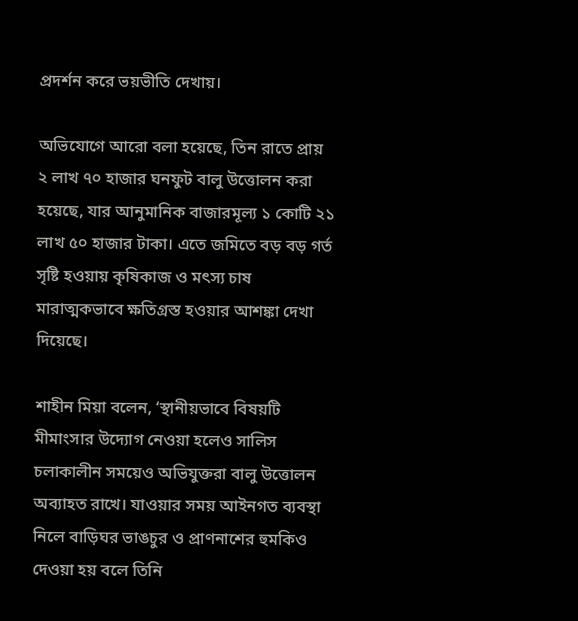প্রদর্শন করে ভয়ভীতি দেখায়।

অভিযোগে আরো বলা হয়েছে, তিন রাতে প্রায় ২ লাখ ৭০ হাজার ঘনফুট বালু উত্তোলন করা হয়েছে, যার আনুমানিক বাজারমূল্য ১ কোটি ২১ লাখ ৫০ হাজার টাকা। এতে জমিতে বড় বড় গর্ত সৃষ্টি হওয়ায় কৃষিকাজ ও মৎস্য চাষ মারাত্মকভাবে ক্ষতিগ্রস্ত হওয়ার আশঙ্কা দেখা দিয়েছে।

শাহীন মিয়া বলেন, ‘স্থানীয়ভাবে বিষয়টি মীমাংসার উদ্যোগ নেওয়া হলেও সালিস চলাকালীন সময়েও অভিযুক্তরা বালু উত্তোলন অব্যাহত রাখে। যাওয়ার সময় আইনগত ব্যবস্থা নিলে বাড়িঘর ভাঙচুর ও প্রাণনাশের হুমকিও দেওয়া হয় বলে তিনি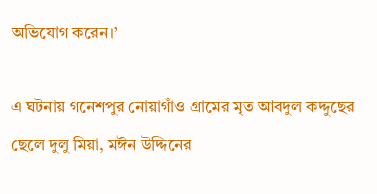অভিযোগ করেন।’

এ ঘটনায় গনেশপুর নোয়াগাঁও গ্রামের মৃত আবদুল কদ্দুছের ছেলে দুলু মিয়া, মঈন উদ্দিনের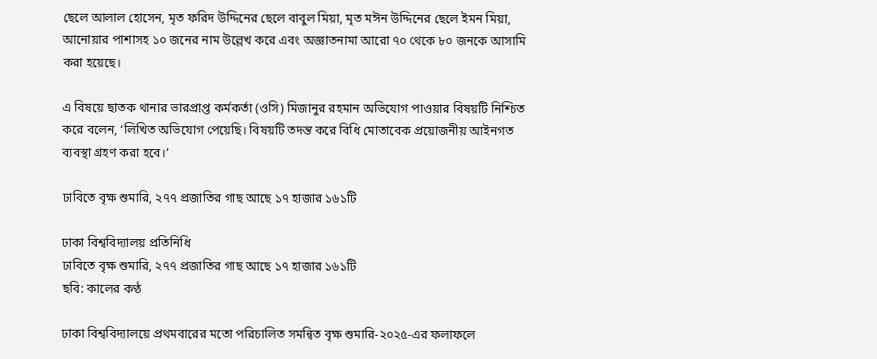ছেলে আলাল হোসেন, মৃত ফরিদ উদ্দিনের ছেলে বাবুল মিয়া, মৃত মঈন উদ্দিনের ছেলে ইমন মিয়া, আনোয়ার পাশাসহ ১০ জনের নাম উল্লেখ করে এবং অজ্ঞাতনামা আরো ৭০ থেকে ৮০ জনকে আসামি করা হয়েছে।

এ বিষয়ে ছাতক থানার ভারপ্রাপ্ত কর্মকর্তা (ওসি) মিজানুর রহমান অভিযোগ পাওয়ার বিষয়টি নিশ্চিত করে বলেন, ‘লিখিত অভিযোগ পেয়েছি। বিষয়টি তদন্ত করে বিধি মোতাবেক প্রয়োজনীয় আইনগত ব্যবস্থা গ্রহণ করা হবে।’

ঢাবিতে বৃক্ষ শুমারি, ২৭৭ প্রজাতির গাছ আছে ১৭ হাজার ১৬১টি

ঢাকা বিশ্ববিদ্যালয় প্রতিনিধি
ঢাবিতে বৃক্ষ শুমারি, ২৭৭ প্রজাতির গাছ আছে ১৭ হাজার ১৬১টি
ছবি: কালের কণ্ঠ

ঢাকা বিশ্ববিদ্যালয়ে প্রথমবারের মতো পরিচালিত সমন্বিত বৃক্ষ শুমারি-২০২৫-এর ফলাফলে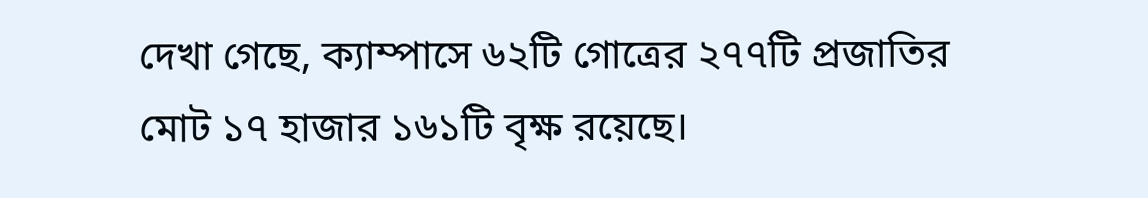দেখা গেছে, ক্যাম্পাসে ৬২টি গোত্রের ২৭৭টি প্রজাতির মোট ১৭ হাজার ১৬১টি বৃক্ষ রয়েছে।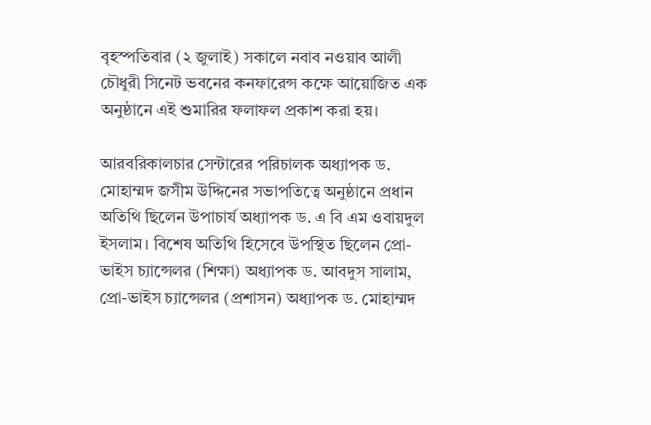বৃহস্পতিবার (২ জুলাই) সকালে নবাব নওয়াব আলী চৌধুরী সিনেট ভবনের কনফারেন্স কক্ষে আয়োজিত এক অনুষ্ঠানে এই শুমারির ফলাফল প্রকাশ করা হয়।

আরবরিকালচার সেন্টারের পরিচালক অধ্যাপক ড. মোহাম্মদ জসীম উদ্দিনের সভাপতিত্বে অনুষ্ঠানে প্রধান অতিথি ছিলেন উপাচার্য অধ্যাপক ড. এ বি এম ওবায়দুল ইসলাম। বিশেষ অতিথি হিসেবে উপস্থিত ছিলেন প্রো-ভাইস চ্যান্সেলর (শিক্ষা) অধ্যাপক ড. আবদুস সালাম, প্রো-ভাইস চ্যান্সেলর (প্রশাসন) অধ্যাপক ড. মোহাম্মদ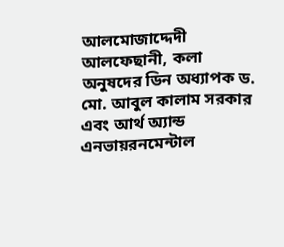আলমোজাদ্দেদী আলফেছানী, কলা অনুষদের ডিন অধ্যাপক ড. মো. আবুল কালাম সরকার এবং আর্থ অ্যান্ড এনভায়রনমেন্টাল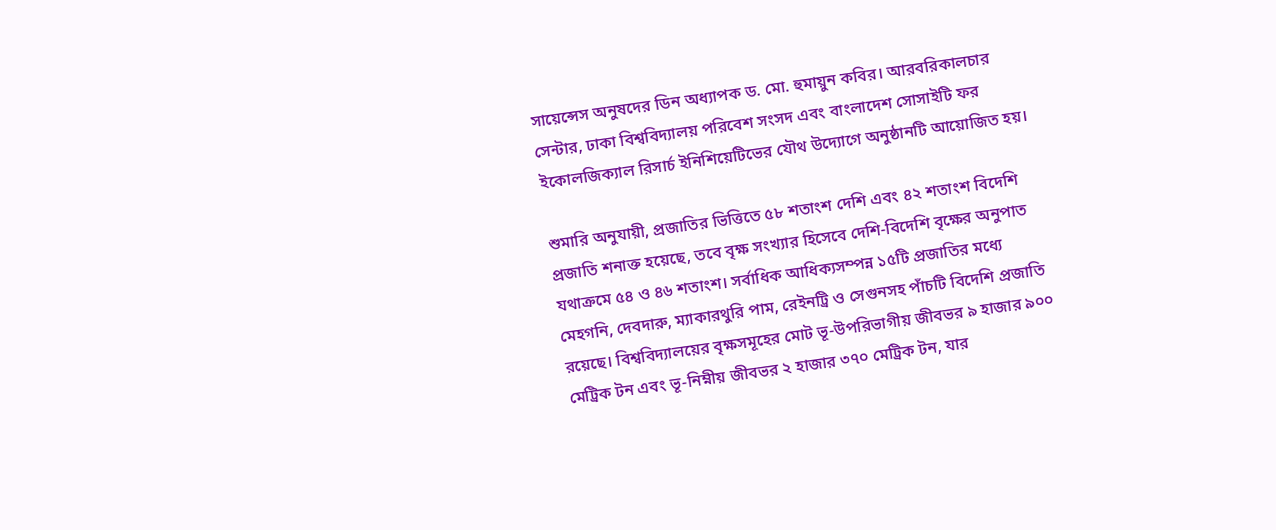সায়েন্সেস অনুষদের ডিন অধ্যাপক ড. মো. হুমায়ুন কবির। আরবরিকালচার সেন্টার, ঢাকা বিশ্ববিদ্যালয় পরিবেশ সংসদ এবং বাংলাদেশ সোসাইটি ফর ইকোলজিক্যাল রিসার্চ ইনিশিয়েটিভের যৌথ উদ্যোগে অনুষ্ঠানটি আয়োজিত হয়।

শুমারি অনুযায়ী, প্রজাতির ভিত্তিতে ৫৮ শতাংশ দেশি এবং ৪২ শতাংশ বিদেশি প্রজাতি শনাক্ত হয়েছে, তবে বৃক্ষ সংখ্যার হিসেবে দেশি-বিদেশি বৃক্ষের অনুপাত যথাক্রমে ৫৪ ও ৪৬ শতাংশ। সর্বাধিক আধিক্যসম্পন্ন ১৫টি প্রজাতির মধ্যে মেহগনি, দেবদারু, ম্যাকারথুরি পাম, রেইনট্রি ও সেগুনসহ পাঁচটি বিদেশি প্রজাতি রয়েছে। বিশ্ববিদ্যালয়ের বৃক্ষসমূহের মোট ভূ-উপরিভাগীয় জীবভর ৯ হাজার ৯০০ মেট্রিক টন এবং ভূ-নিম্নীয় জীবভর ২ হাজার ৩৭০ মেট্রিক টন, যার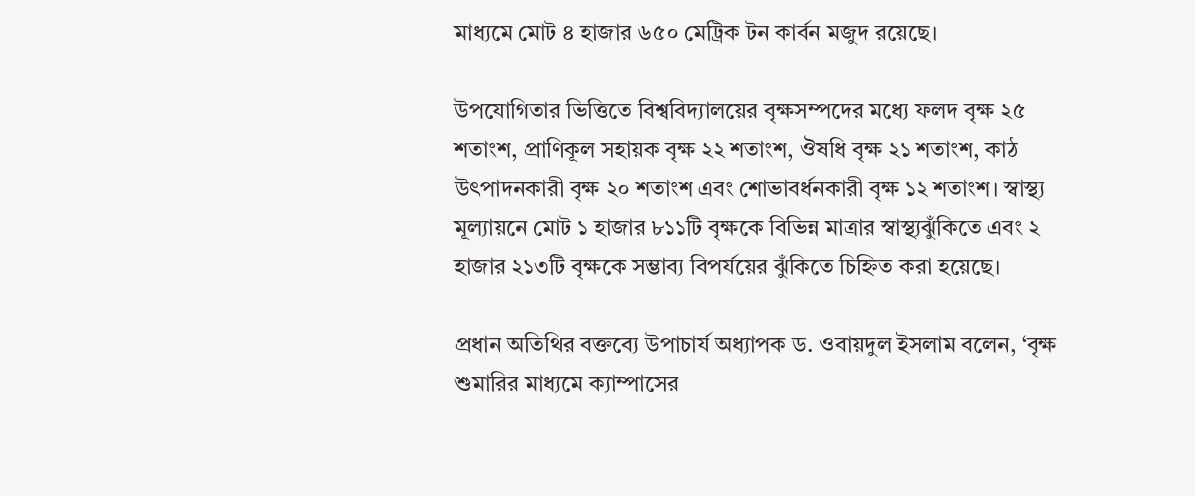মাধ্যমে মোট ৪ হাজার ৬৫০ মেট্রিক টন কার্বন মজুদ রয়েছে।

উপযোগিতার ভিত্তিতে বিশ্ববিদ্যালয়ের বৃক্ষসম্পদের মধ্যে ফলদ বৃক্ষ ২৫ শতাংশ, প্রাণিকূল সহায়ক বৃক্ষ ২২ শতাংশ, ঔষধি বৃক্ষ ২১ শতাংশ, কাঠ উৎপাদনকারী বৃক্ষ ২০ শতাংশ এবং শোভাবর্ধনকারী বৃক্ষ ১২ শতাংশ। স্বাস্থ্য মূল্যায়নে মোট ১ হাজার ৮১১টি বৃক্ষকে বিভিন্ন মাত্রার স্বাস্থ্যঝুঁকিতে এবং ২ হাজার ২১৩টি বৃক্ষকে সম্ভাব্য বিপর্যয়ের ঝুঁকিতে চিহ্নিত করা হয়েছে।

প্রধান অতিথির বক্তব্যে উপাচার্য অধ্যাপক ড. ওবায়দুল ইসলাম বলেন, ‘বৃক্ষ শুমারির মাধ্যমে ক্যাম্পাসের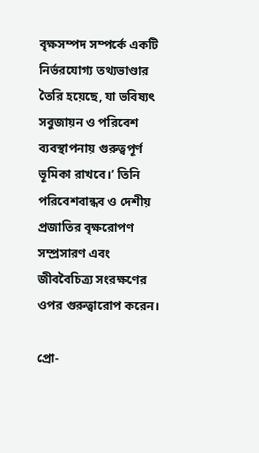বৃক্ষসম্পদ সম্পর্কে একটি নির্ভরযোগ্য তথ্যভাণ্ডার তৈরি হয়েছে, যা ভবিষ্যৎ সবুজায়ন ও পরিবেশ ব্যবস্থাপনায় গুরুত্বপূর্ণ ভূমিকা রাখবে।’ তিনি পরিবেশবান্ধব ও দেশীয় প্রজাতির বৃক্ষরোপণ সম্প্রসারণ এবং জীববৈচিত্র্য সংরক্ষণের ওপর গুরুত্বারোপ করেন।

প্রো-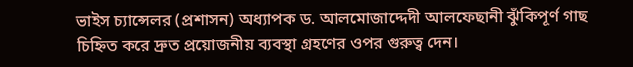ভাইস চ্যান্সেলর (প্রশাসন) অধ্যাপক ড. আলমোজাদ্দেদী আলফেছানী ঝুঁকিপূর্ণ গাছ চিহ্নিত করে দ্রুত প্রয়োজনীয় ব্যবস্থা গ্রহণের ওপর গুরুত্ব দেন।